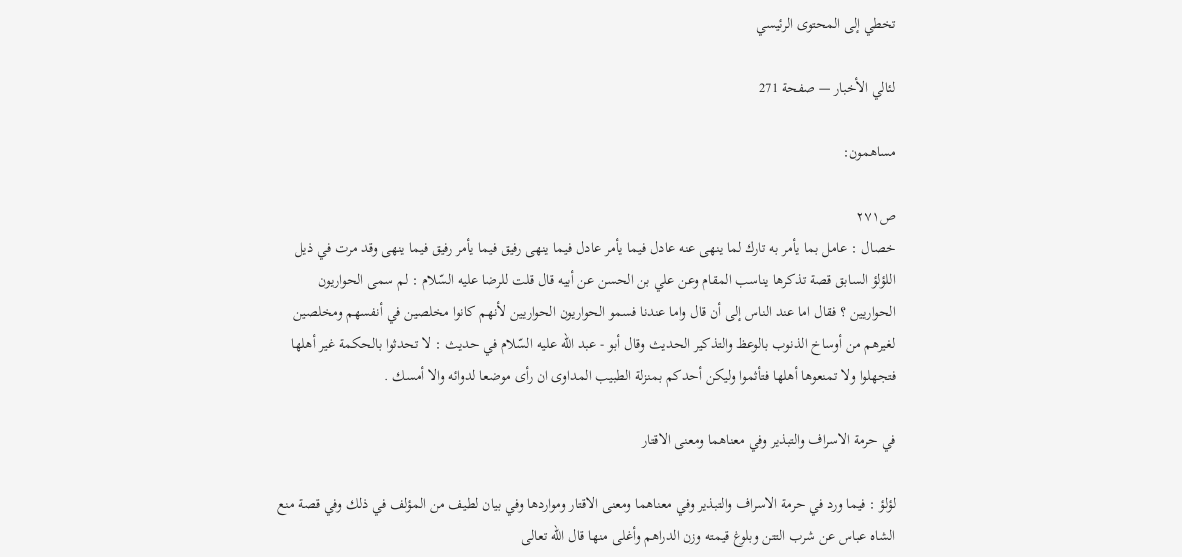تخطي إلى المحتوى الرئيسي

لئالي الأخبار — صفحة 271

مساهمون:

ص٢٧١
خصال : عامل بما يأمر به تارك لما ينهى عنه عادل فيما يأمر عادل فيما ينهى رفيق فيما يأمر رفيق فيما ينهى وقد مرت في ذيل اللؤلؤ السابق قصة تذكرها يناسب المقام وعن علي بن الحسن عن أبيه قال قلت للرضا عليه السّلام : لم سمى الحواريون الحواريين ؟ فقال اما عند الناس إلى أن قال واما عندنا فسمو الحواريون الحواريين لأنهم كانوا مخلصين في أنفسهم ومخلصين لغيرهم من أوساخ الذنوب بالوعظ والتذكير الحديث وقال أبو - عبد اللّه عليه السّلام في حديث : لا تحدثوا بالحكمة غير أهلها فتجهلوا ولا تمنعوها أهلها فتأثموا وليكن أحدكم بمنزلة الطبيب المداوى ان رأى موضعا لدوائه والا أمسك .

في حرمة الاسراف والتبذير وفي معناهما ومعنى الاقتار

لؤلؤ : فيما ورد في حرمة الاسراف والتبذير وفي معناهما ومعنى الاقتار ومواردها وفي بيان لطيف من المؤلف في ذلك وفي قصة منع الشاه عباس عن شرب التتن وبلوغ قيمته وزن الدراهم وأغلى منها قال اللّه تعالى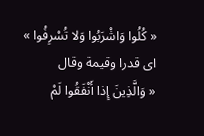« كُلُوا وَاشْرَبُوا وَلا تُسْرِفُوا »
اى قدرا وقيمة وقال
« وَالَّذِينَ إِذا أَنْفَقُوا لَمْ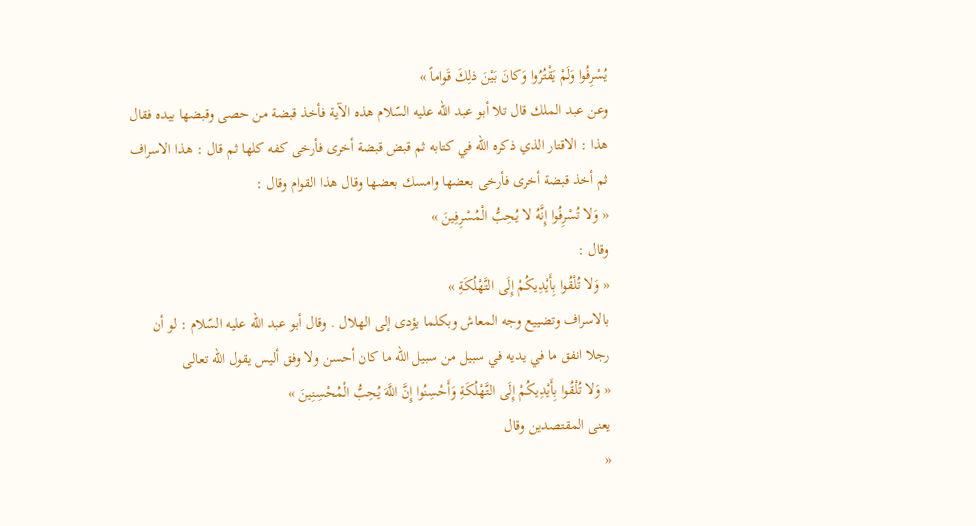يُسْرِفُوا وَلَمْ يَقْتُرُوا وَكانَ بَيْنَ ذلِكَ قَواماً »
وعن عبد الملك قال تلا أبو عبد اللّه عليه السّلام هذه الآية فأخذ قبضة من حصى وقبضها بيده فقال هذا : الاقتار الذي ذكره اللّه في كتابه ثم قبض قبضة أخرى فأرخى كفه كلها ثم قال : هذا الاسراف ثم أخذ قبضة أخرى فأرخى بعضها وامسك بعضها وقال هذا القوام وقال :
« وَلا تُسْرِفُوا إِنَّهُ لا يُحِبُّ الْمُسْرِفِينَ »
وقال :
« وَلا تُلْقُوا بِأَيْدِيكُمْ إِلَى التَّهْلُكَةِ »
بالاسراف وتضييع وجه المعاش وبكلما يؤدى إلى الهلال . وقال أبو عبد اللّه عليه السّلام : لو أن رجلا انفق ما في يديه في سبيل من سبيل اللّه ما كان أحسن ولا وفق أليس يقول اللّه تعالى
« وَلا تُلْقُوا بِأَيْدِيكُمْ إِلَى التَّهْلُكَةِ وَأَحْسِنُوا إِنَّ اللَّهَ يُحِبُّ الْمُحْسِنِينَ »
يعنى المقتصدين وقال
«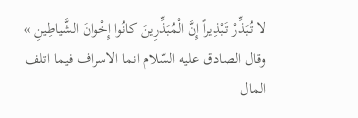لا تُبَذِّرْ تَبْذِيراً إِنَّ الْمُبَذِّرِينَ كانُوا إِخْوانَ الشَّياطِينِ »
وقال الصادق عليه السّلام انما الاسراف فيما اتلف المال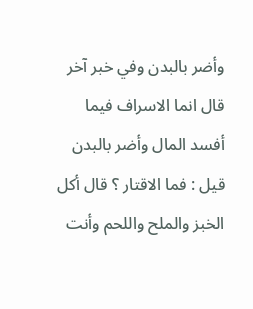وأضر بالبدن وفي خبر آخر قال انما الاسراف فيما أفسد المال وأضر بالبدن قيل : فما الاقتار ؟ قال أكل الخبز والملح واللحم وأنت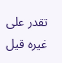تقدر على غيره قيل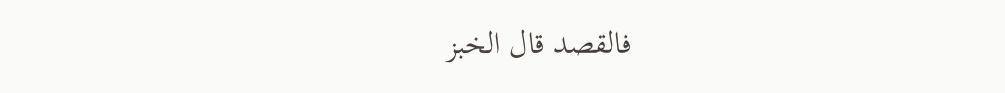فالقصد قال الخبز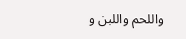واللحم واللبن و